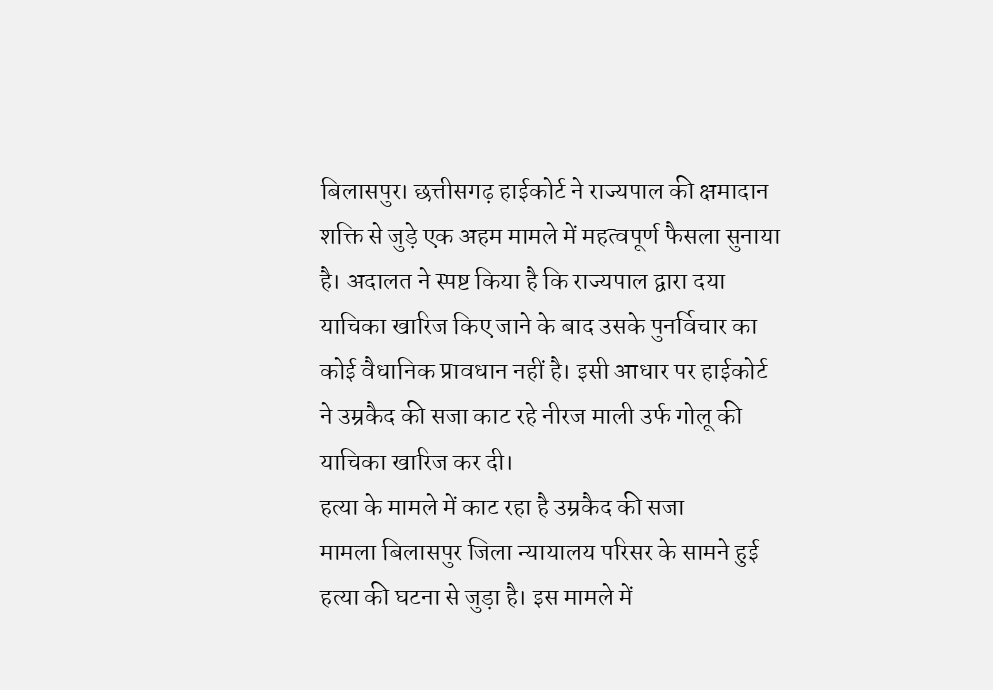बिलासपुर। छत्तीसगढ़ हाईकोर्ट ने राज्यपाल की क्षमादान शक्ति से जुड़े एक अहम मामले में महत्वपूर्ण फैसला सुनाया है। अदालत ने स्पष्ट किया है कि राज्यपाल द्वारा दया याचिका खारिज किए जाने के बाद उसके पुनर्विचार का कोई वैधानिक प्रावधान नहीं है। इसी आधार पर हाईकोर्ट ने उम्रकैद की सजा काट रहे नीरज माली उर्फ गोलू की याचिका खारिज कर दी।
हत्या के मामले में काट रहा है उम्रकैद की सजा
मामला बिलासपुर जिला न्यायालय परिसर के सामने हुई हत्या की घटना से जुड़ा है। इस मामले में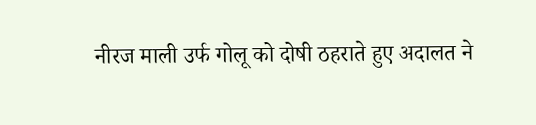नीरज माली उर्फ गोलू को दोषी ठहराते हुए अदालत ने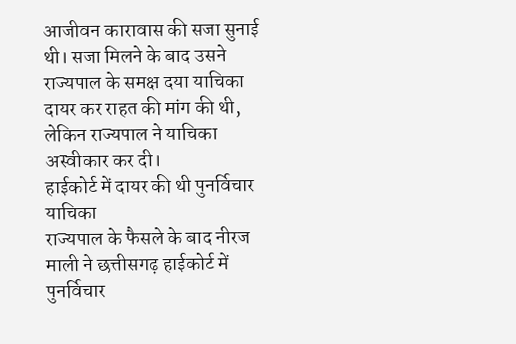आजीवन कारावास की सजा सुनाई थी। सजा मिलने के बाद उसने राज्यपाल के समक्ष दया याचिका दायर कर राहत की मांग की थी, लेकिन राज्यपाल ने याचिका अस्वीकार कर दी।
हाईकोर्ट में दायर की थी पुनर्विचार याचिका
राज्यपाल के फैसले के बाद नीरज माली ने छत्तीसगढ़ हाईकोर्ट में पुनर्विचार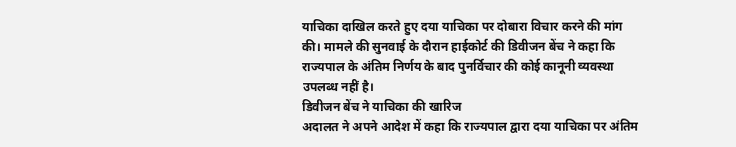याचिका दाखिल करते हुए दया याचिका पर दोबारा विचार करने की मांग की। मामले की सुनवाई के दौरान हाईकोर्ट की डिवीजन बेंच ने कहा कि राज्यपाल के अंतिम निर्णय के बाद पुनर्विचार की कोई कानूनी व्यवस्था उपलब्ध नहीं है।
डिवीजन बेंच ने याचिका की खारिज
अदालत ने अपने आदेश में कहा कि राज्यपाल द्वारा दया याचिका पर अंतिम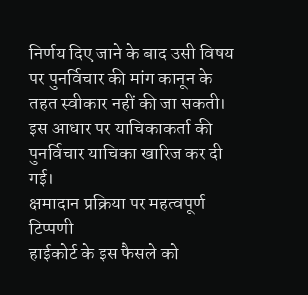निर्णय दिए जाने के बाद उसी विषय पर पुनर्विचार की मांग कानून के तहत स्वीकार नहीं की जा सकती। इस आधार पर याचिकाकर्ता की पुनर्विचार याचिका खारिज कर दी गई।
क्षमादान प्रक्रिया पर महत्वपूर्ण टिप्पणी
हाईकोर्ट के इस फैसले को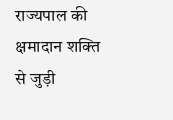राज्यपाल की क्षमादान शक्ति से जुड़ी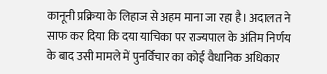कानूनी प्रक्रिया के लिहाज से अहम माना जा रहा है। अदालत ने साफ कर दिया कि दया याचिका पर राज्यपाल के अंतिम निर्णय के बाद उसी मामले में पुनर्विचार का कोई वैधानिक अधिकार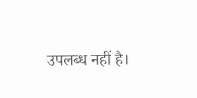उपलब्ध नहीं है।